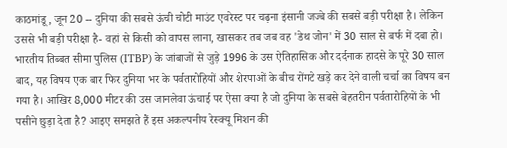काठमांडू, जून 20 -- दुनिया की सबसे ऊंची चोटी माउंट एवरेस्ट पर चढ़ना इंसानी जज्बे की सबसे बड़ी परीक्षा है। लेकिन उससे भी बड़ी परीक्षा है- वहां से किसी को वापस लाना, खासकर तब जब वह 'डेथ जोन' में 30 साल से बर्फ में दबा हो। भारतीय तिब्बत सीमा पुलिस (ITBP) के जांबाजों से जुड़े 1996 के उस ऐतिहासिक और दर्दनाक हादसे के पूरे 30 साल बाद, यह विषय एक बार फिर दुनिया भर के पर्वतारोहियों और शेरपाओं के बीच रोंगटे खड़े कर देने वाली चर्चा का विषय बन गया है। आखिर 8,000 मीटर की उस जानलेवा ऊंचाई पर ऐसा क्या है जो दुनिया के सबसे बेहतरीन पर्वतारोहियों के भी पसीने छुड़ा देता है? आइए समझते हैं इस अकल्पनीय रेस्क्यू मिशन की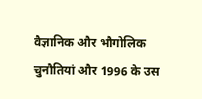वैज्ञानिक और भौगोलिक चुनौतियां और 1996 के उस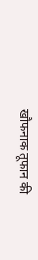खौफनाक तूफान की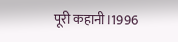पूरी कहानी।1996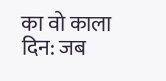का वो काला दिन: जब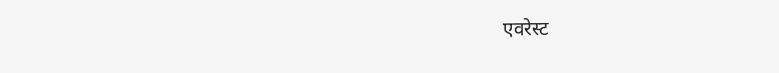एवरेस्ट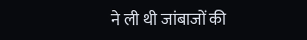ने ली थी जांबाजों की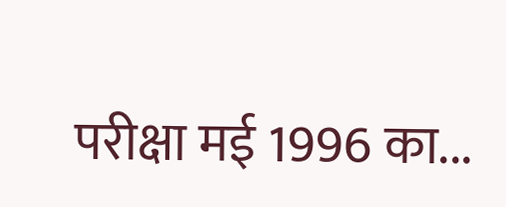परीक्षा मई 1996 का...